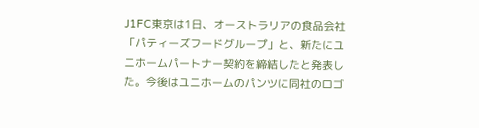J1FC東京は1日、オーストラリアの食品会社「パティーズフードグループ」と、新たにユニホームパートナー契約を締結したと発表した。今後はユニホームのパンツに同社のロゴ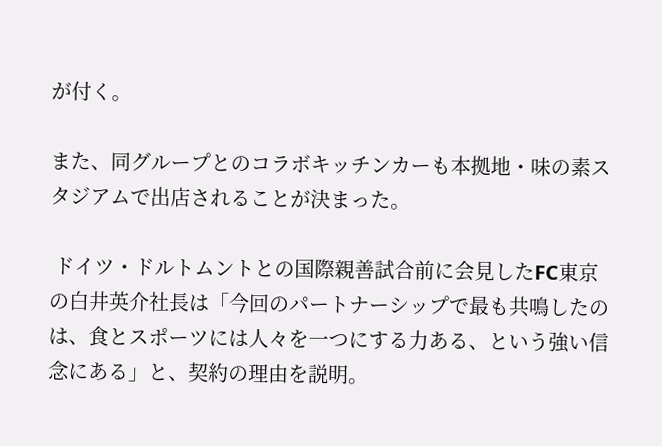が付く。

また、同グループとのコラボキッチンカーも本拠地・味の素スタジアムで出店されることが決まった。

 ドイツ・ドルトムントとの国際親善試合前に会見したFC東京の白井英介社長は「今回のパートナーシップで最も共鳴したのは、食とスポーツには人々を一つにする力ある、という強い信念にある」と、契約の理由を説明。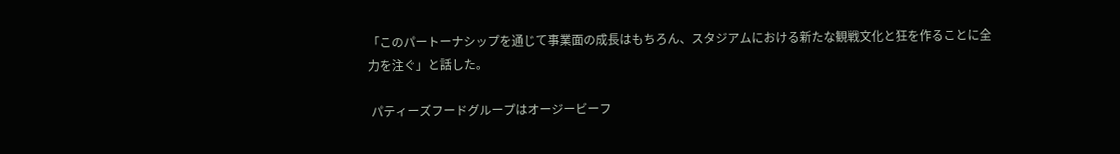「このパートーナシップを通じて事業面の成長はもちろん、スタジアムにおける新たな観戦文化と狂を作ることに全力を注ぐ」と話した。

 パティーズフードグループはオージービーフ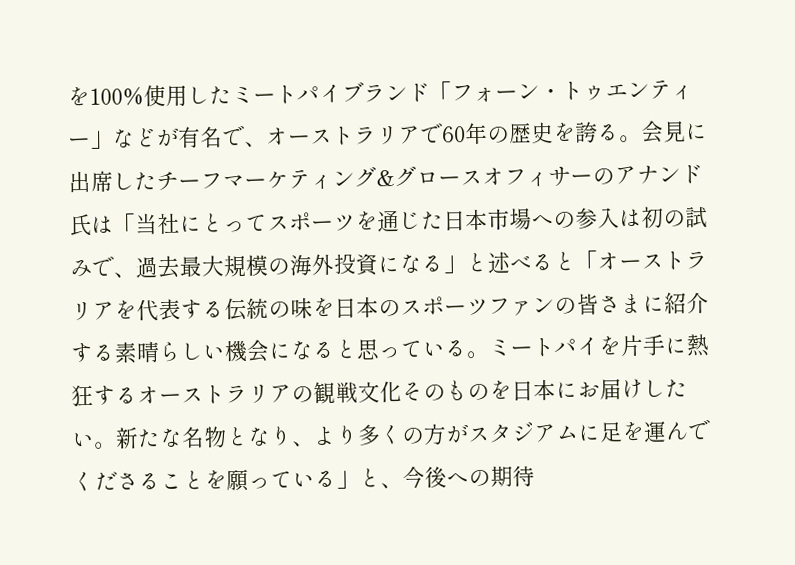を100%使用したミートパイブランド「フォーン・トゥエンティー」などが有名で、オーストラリアで60年の歴史を誇る。会見に出席したチーフマーケティング&グロースオフィサーのアナンド氏は「当社にとってスポーツを通じた日本市場への参入は初の試みで、過去最大規模の海外投資になる」と述べると「オーストラリアを代表する伝統の味を日本のスポーツファンの皆さまに紹介する素晴らしい機会になると思っている。ミートパイを片手に熱狂するオーストラリアの観戦文化そのものを日本にお届けしたい。新たな名物となり、より多くの方がスタジアムに足を運んでくださることを願っている」と、今後への期待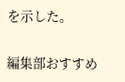を示した。

編集部おすすめ